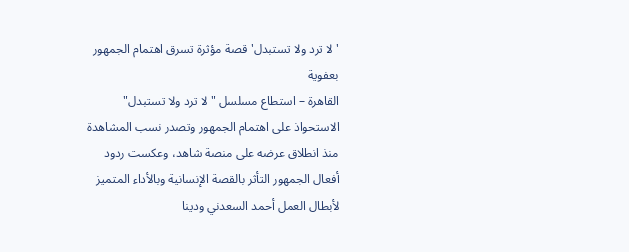'لا ترد ولا تستبدل' قصة مؤثرة تسرق اهتمام الجمهور بعفوية
القاهرة – استطاع مسلسل "لا ترد ولا تستبدل" الاستحواذ على اهتمام الجمهور وتصدر نسب المشاهدة منذ انطلاق عرضه على منصة شاهد، وعكست ردود أفعال الجمهور التأثر بالقصة الإنسانية وبالأداء المتميز لأبطال العمل أحمد السعدني ودينا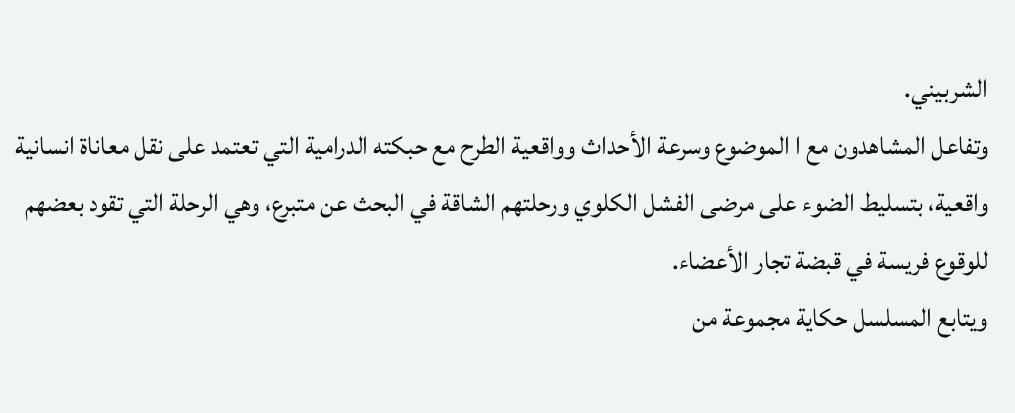الشربيني.
وتفاعل المشاهدون مع ا الموضوع وسرعة الأحداث وواقعية الطرح مع حبكته الدرامية التي تعتمد على نقل معاناة انسانية واقعية، بتسليط الضوء على مرضى الفشل الكلوي ورحلتهم الشاقة في البحث عن متبرع، وهي الرحلة التي تقود بعضهم للوقوع فريسة في قبضة تجار الأعضاء.
ويتابع المسلسل حكاية مجموعة من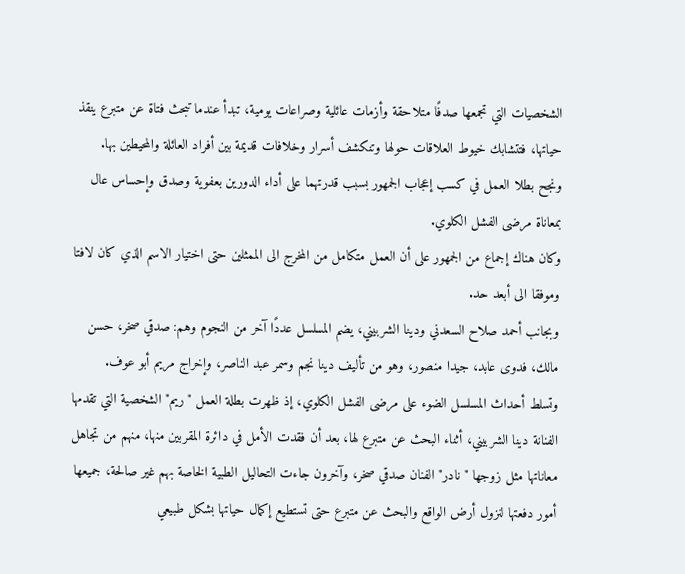الشخصيات التي تجمعها صدفًا متلاحقة وأزمات عائلية وصراعات يومية، تبدأ عندما تبحث فتاة عن متبرع ينقذ حياتها، فتتشابك خيوط العلاقات حولها وتنكشف أسرار وخلافات قديمة بين أفراد العائلة والمحيطين بها.
ونجح بطلا العمل في كسب إعجاب الجمهور بسبب قدرتهما على أداء الدورين بعفوية وصدق وإحساس عال بمعاناة مرضى الفشل الكلوي.
وكان هناك إجماع من الجمهور على أن العمل متكامل من المخرج الى الممثلين حتى اختيار الاسم الذي كان لافتا وموفقا الى أبعد حد.
وبجانب أحمد صلاح السعدني ودينا الشربيني، يضم المسلسل عددًا آخر من النجوم وهم: صدقي صخر، حسن مالك، فدوى عابد، جيدا منصور، وهو من تأليف دينا نجم وسمر عبد الناصر، وإخراج مريم أبو عوف.
وتسلط أحداث المسلسل الضوء على مرضى الفشل الكلوي، إذ ظهرت بطلة العمل "ريم" الشخصية التي تقدمها الفنانة دينا الشربيني، أثناء البحث عن متبرع لها، بعد أن فقدت الأمل في دائرة المقربين منها، منهم من تجاهل معاناتها مثل زوجها " نادر" الفنان صدقي صخر، وآخرون جاءت التحاليل الطبية الخاصة بهم غير صالحة، جميعها أمور دفعتها لنزول أرض الواقع والبحث عن متبرع حتى تستطيع إكمال حياتها بشكل طبيعي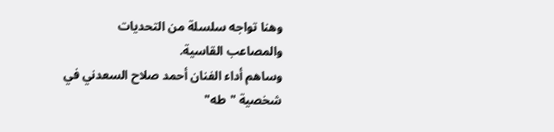وهنا تواجه سلسلة من التحديات والمصاعب القاسية.
وساهم أداء الفنان أحمد صلاح السعدني في شخصية "طه"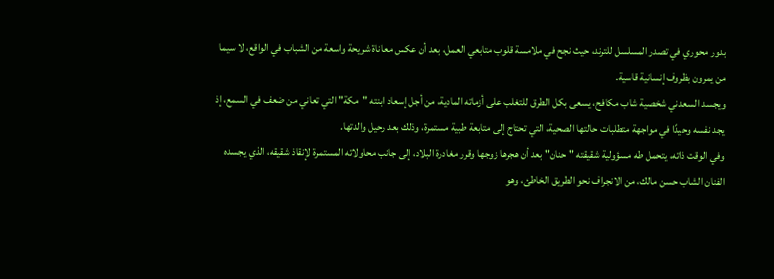بدور محوري في تصدر المسلسل للترند، حيث نجح في ملامسة قلوب متابعي العمل، بعد أن عكس معاناة شريحة واسعة من الشباب في الواقع، لا سيما من يمرون بظروف إنسانية قاسية.
ويجسد السعدني شخصية شاب مكافح، يسعى بكل الطرق للتغلب على أزماته المادية، من أجل إسعاد ابنته "مكة" التي تعاني من ضعف في السمع، إذ يجد نفسه وحيدًا في مواجهة متطلبات حالتها الصحية، التي تحتاج إلى متابعة طبية مستمرة، وذلك بعد رحيل والدتها.
وفي الوقت ذاته، يتحمل طه مسؤولية شقيقته "حنان" بعد أن هجرها زوجها وقرر مغادرة البلاد، إلى جانب محاولاته المستمرة لإنقاذ شقيقه، الذي يجسده الفنان الشاب حسن مالك، من الانجراف نحو الطريق الخاطئ، وهو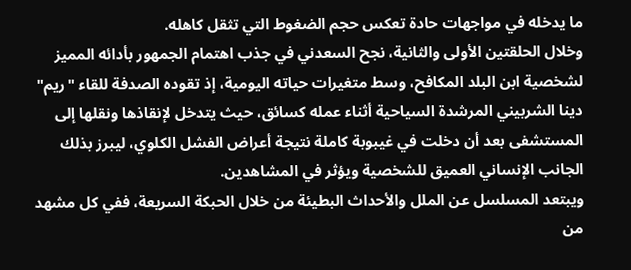ما يدخله في مواجهات حادة تعكس حجم الضغوط التي تثقل كاهله.
وخلال الحلقتين الأولى والثانية، نجح السعدني في جذب اهتمام الجمهور بأدائه المميز لشخصية ابن البلد المكافح، وسط متغيرات حياته اليومية، إذ تقوده الصدفة للقاء "ريم" دينا الشربيني المرشدة السياحية أثناء عمله كسائق، حيث يتدخل لإنقاذها ونقلها إلى المستشفى بعد أن دخلت في غيبوبة كاملة نتيجة أعراض الفشل الكلوي، ليبرز بذلك الجانب الإنساني العميق للشخصية ويؤثر في المشاهدين.
ويبتعد المسلسل عن الملل والأحداث البطيئة من خلال الحبكة السريعة، ففي كل مشهد من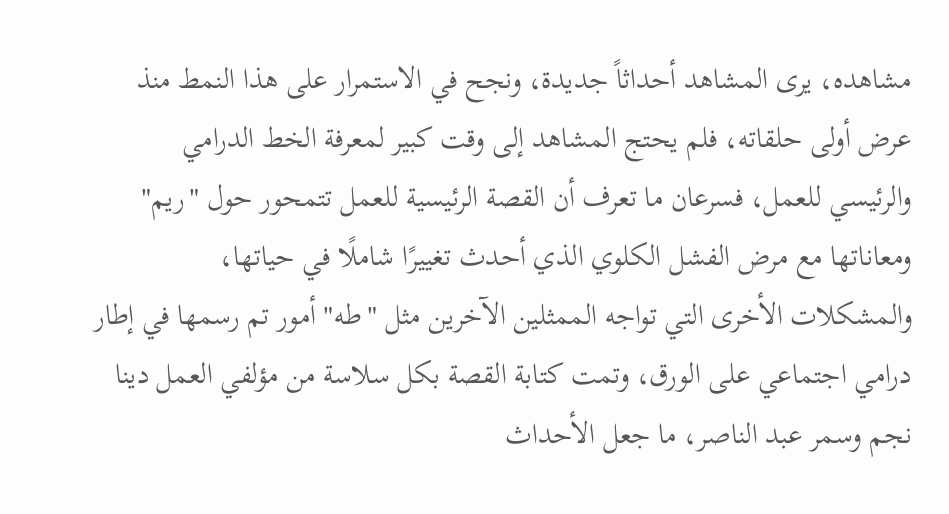مشاهده، يرى المشاهد أحداثاً جديدة، ونجح في الاستمرار على هذا النمط منذ عرض أولى حلقاته، فلم يحتج المشاهد إلى وقت كبير لمعرفة الخط الدرامي والرئيسي للعمل، فسرعان ما تعرف أن القصة الرئيسية للعمل تتمحور حول "ريم" ومعاناتها مع مرض الفشل الكلوي الذي أحدث تغييرًا شاملًا في حياتها، والمشكلات الأخرى التي تواجه الممثلين الآخرين مثل "طه" أمور تم رسمها في إطار درامي اجتماعي على الورق، وتمت كتابة القصة بكل سلاسة من مؤلفي العمل دينا نجم وسمر عبد الناصر، ما جعل الأحداث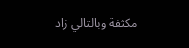مكثفة وبالتالي زاد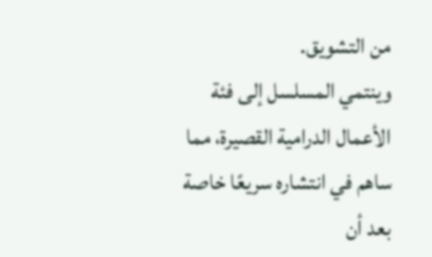من التشويق.
وينتمي المسلسل إلى فئة الأعمال الدرامية القصيرة، مما ساهم في انتشاره سريعًا خاصة بعد أن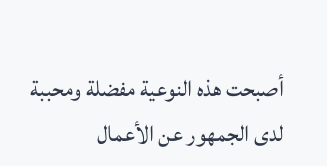أصبحت هذه النوعية مفضلة ومحببة لدى الجمهور عن الأعمال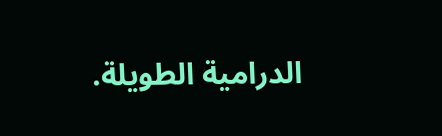الدرامية الطويلة.